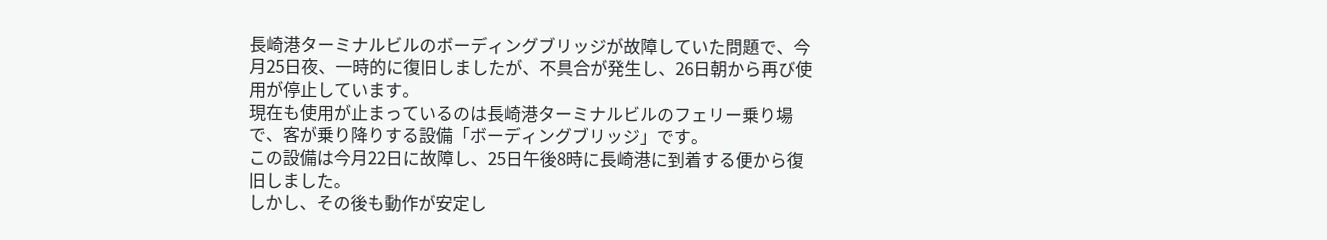長崎港ターミナルビルのボーディングブリッジが故障していた問題で、今月25日夜、一時的に復旧しましたが、不具合が発生し、26日朝から再び使用が停止しています。
現在も使用が止まっているのは長崎港ターミナルビルのフェリー乗り場で、客が乗り降りする設備「ボーディングブリッジ」です。
この設備は今月22日に故障し、25日午後8時に長崎港に到着する便から復旧しました。
しかし、その後も動作が安定し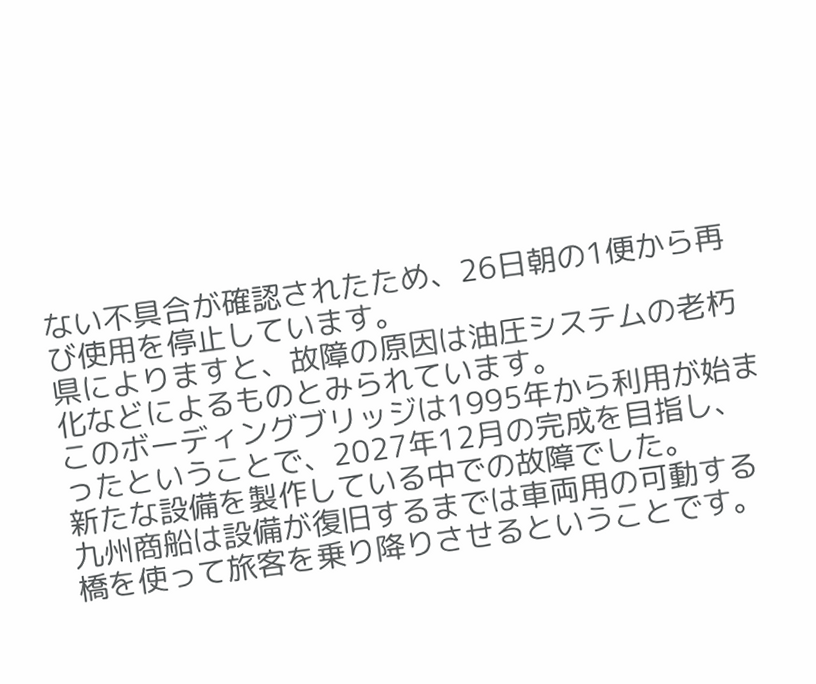ない不具合が確認されたため、26日朝の1便から再び使用を停止しています。
県によりますと、故障の原因は油圧システムの老朽化などによるものとみられています。
このボーディングブリッジは1995年から利用が始まったということで、2027年12月の完成を目指し、新たな設備を製作している中での故障でした。
九州商船は設備が復旧するまでは車両用の可動する橋を使って旅客を乗り降りさせるということです。